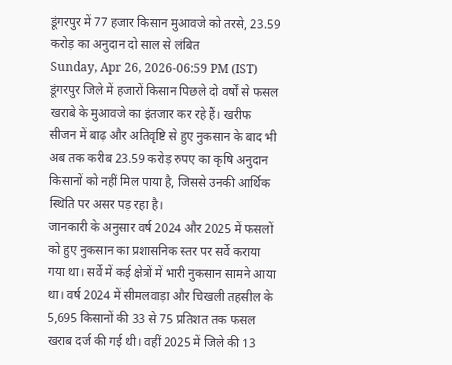डूंगरपुर में 77 हजार किसान मुआवजे को तरसे, 23.59 करोड़ का अनुदान दो साल से लंबित
Sunday, Apr 26, 2026-06:59 PM (IST)
डूंगरपुर जिले में हजारों किसान पिछले दो वर्षों से फसल खराबे के मुआवजे का इंतजार कर रहे हैं। खरीफ सीजन में बाढ़ और अतिवृष्टि से हुए नुकसान के बाद भी अब तक करीब 23.59 करोड़ रुपए का कृषि अनुदान किसानों को नहीं मिल पाया है, जिससे उनकी आर्थिक स्थिति पर असर पड़ रहा है।
जानकारी के अनुसार वर्ष 2024 और 2025 में फसलों को हुए नुकसान का प्रशासनिक स्तर पर सर्वे कराया गया था। सर्वे में कई क्षेत्रों में भारी नुकसान सामने आया था। वर्ष 2024 में सीमलवाड़ा और चिखली तहसील के 5,695 किसानों की 33 से 75 प्रतिशत तक फसल खराब दर्ज की गई थी। वहीं 2025 में जिले की 13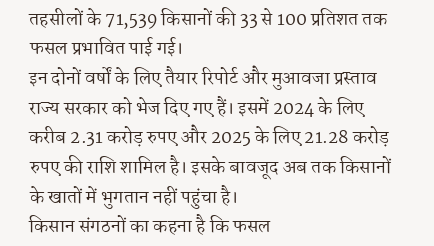तहसीलों के 71,539 किसानों की 33 से 100 प्रतिशत तक फसल प्रभावित पाई गई।
इन दोनों वर्षों के लिए तैयार रिपोर्ट और मुआवजा प्रस्ताव राज्य सरकार को भेज दिए गए हैं। इसमें 2024 के लिए करीब 2.31 करोड़ रुपए और 2025 के लिए 21.28 करोड़ रुपए की राशि शामिल है। इसके बावजूद अब तक किसानों के खातों में भुगतान नहीं पहुंचा है।
किसान संगठनों का कहना है कि फसल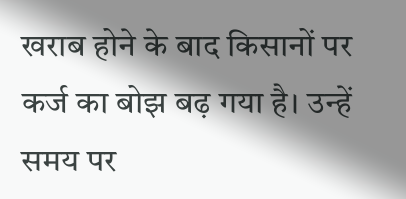खराब होने के बाद किसानों पर कर्ज का बोझ बढ़ गया है। उन्हें समय पर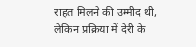राहत मिलने की उम्मीद थी, लेकिन प्रक्रिया में देरी के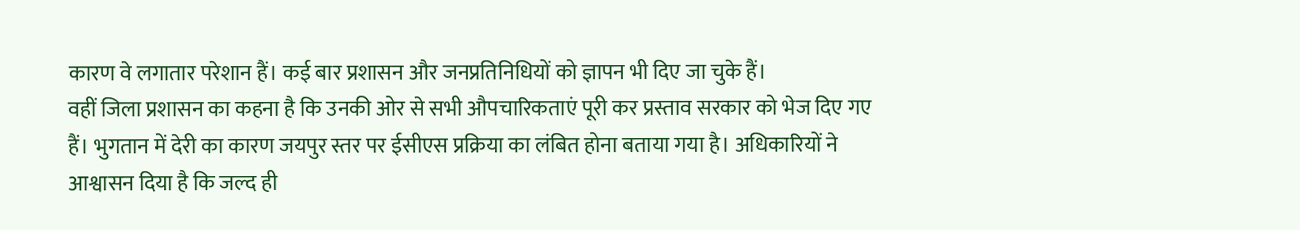कारण वे लगातार परेशान हैं। कई बार प्रशासन और जनप्रतिनिधियों को ज्ञापन भी दिए जा चुके हैं।
वहीं जिला प्रशासन का कहना है कि उनकी ओर से सभी औपचारिकताएं पूरी कर प्रस्ताव सरकार को भेज दिए गए हैं। भुगतान में देरी का कारण जयपुर स्तर पर ईसीएस प्रक्रिया का लंबित होना बताया गया है। अधिकारियों ने आश्वासन दिया है कि जल्द ही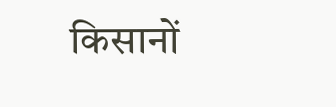किसानों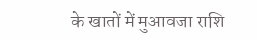के खातों में मुआवजा राशि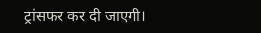ट्रांसफर कर दी जाएगी।